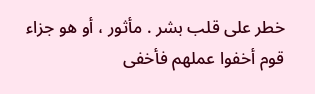خطر على قلب بشر . مأثور ، أو هو جزاء قوم أخفوا عملهم فأخفى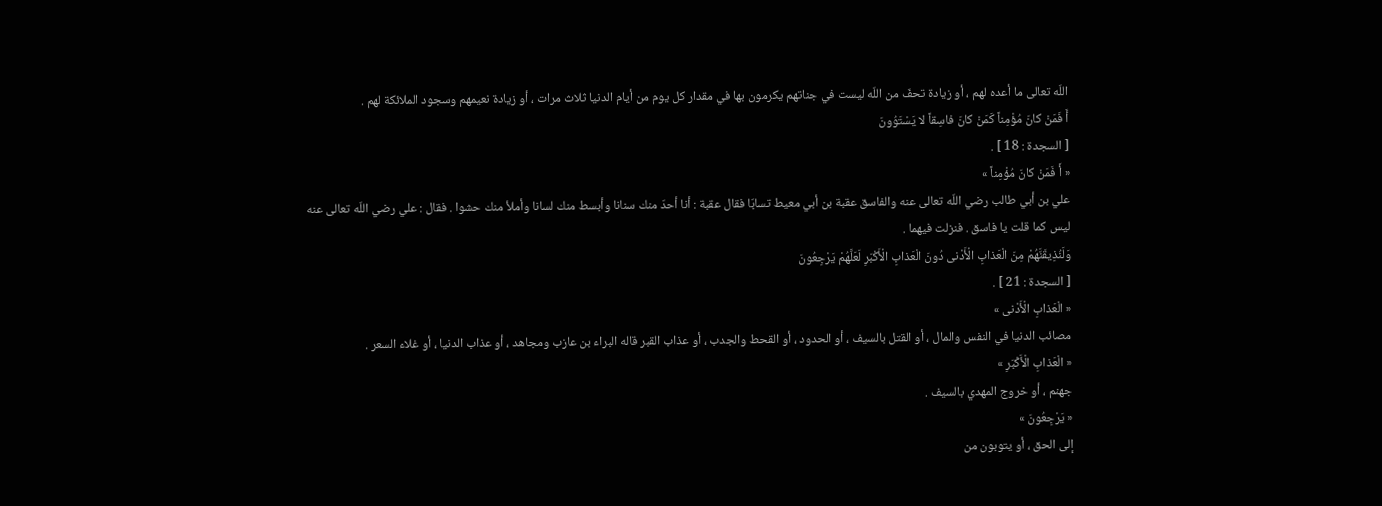اللّه تعالى ما أعده لهم ، أو زيادة تحفّ من اللّه ليست في جناتهم يكرمون بها في مقدار كل يوم من أيام الدنيا ثلاث مرات ، أو زيادة نعيمهم وسجود الملائكة لهم .
أَ فَمَنْ كانَ مُؤْمِناً كَمَنْ كانَ فاسِقاً لا يَسْتَوُونَ
[ السجدة : 18 ] .
« أَ فَمَنْ كانَ مُؤْمِناً »
علي بن أبي طالب رضي اللّه تعالى عنه والفاسق عقبة بن أبي معيط تسابّا فقال عقبة : أنا أحدّ منك سنانا وأبسط منك لسانا وأملأ منك حشوا . فقال : علي رضي اللّه تعالى عنه ليس كما قلت يا فاسق . فنزلت فيهما .
وَلَنُذِيقَنَّهُمْ مِنَ الْعَذابِ الْأَدْنى دُونَ الْعَذابِ الْأَكْبَرِ لَعَلَّهُمْ يَرْجِعُونَ
[ السجدة : 21 ] .
« الْعَذابِ الْأَدْنى »
مصائب الدنيا في النفس والمال ، أو القتل بالسيف ، أو الحدود ، أو القحط والجدب ، أو عذاب القبر قاله البراء بن عازب ومجاهد ، أو عذاب الدنيا ، أو غلاء السعر .
« الْعَذابِ الْأَكْبَرِ »
جهنم ، أو خروج المهدي بالسيف .
« يَرْجِعُونَ »
إلى الحق ، أو يتوبون من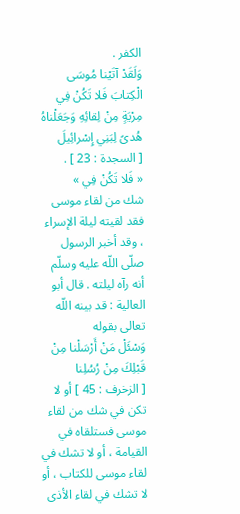الكفر .
وَلَقَدْ آتَيْنا مُوسَى الْكِتابَ فَلا تَكُنْ فِي مِرْيَةٍ مِنْ لِقائِهِ وَجَعَلْناهُ هُدىً لِبَنِي إِسْرائِيلَ
[ السجدة : 23 ] .
« فَلا تَكُنْ فِي »
شك من لقاء موسى فقد لقيته ليلة الإسراء ، وقد أخبر الرسول صلّى اللّه عليه وسلّم أنه رآه ليلته . قال أبو العالية : قد بينه اللّه تعالى بقوله
وَسْئَلْ مَنْ أَرْسَلْنا مِنْ قَبْلِكَ مِنْ رُسُلِنا
[ الزخرف : 45 ] أو لا تكن في شك من لقاء موسى فستلقاه في القيامة ، أو لا تشك في لقاء موسى للكتاب ، أو لا تشك في لقاء الأذى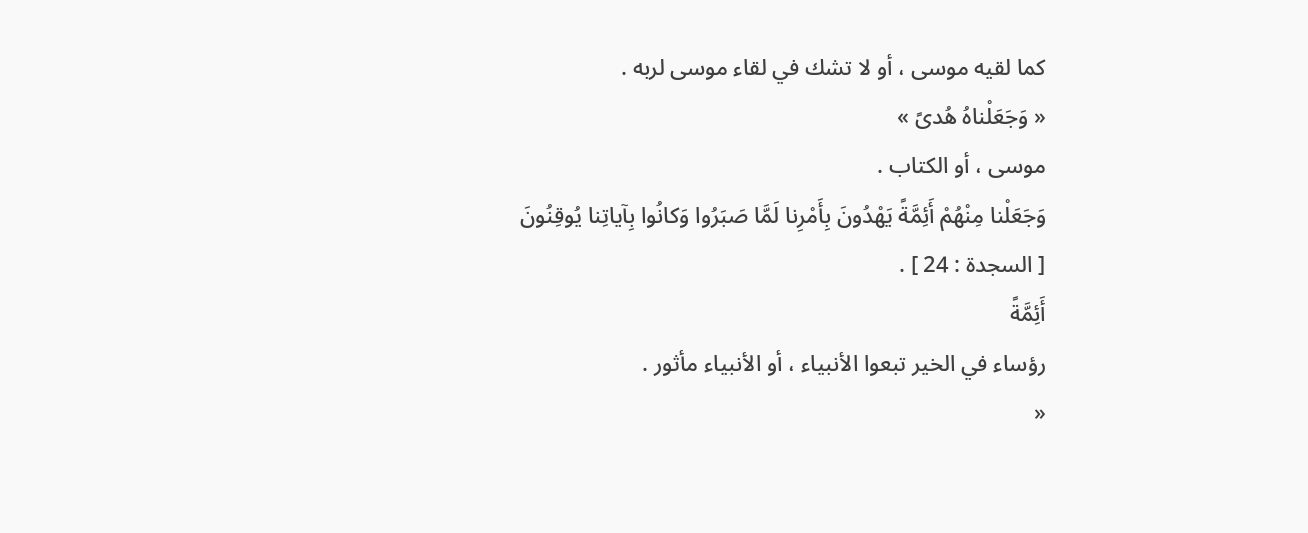كما لقيه موسى ، أو لا تشك في لقاء موسى لربه .
« وَجَعَلْناهُ هُدىً »
موسى ، أو الكتاب .
وَجَعَلْنا مِنْهُمْ أَئِمَّةً يَهْدُونَ بِأَمْرِنا لَمَّا صَبَرُوا وَكانُوا بِآياتِنا يُوقِنُونَ
[ السجدة : 24 ] .
أَئِمَّةً
رؤساء في الخير تبعوا الأنبياء ، أو الأنبياء مأثور .
«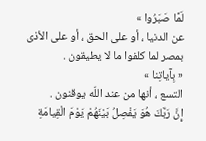لَمَّا صَبَرُوا »
عن الدنيا ، أو على الحق ، أو على الأذى بمصر لما كلفوا ما لا يطيقون .
« بِآياتِنا »
التسع ، أنها من عند اللّه يوقنون .
إِنَّ رَبَّكَ هُوَ يَفْصِلُ بَيْنَهُمْ يَوْمَ الْقِيامَةِ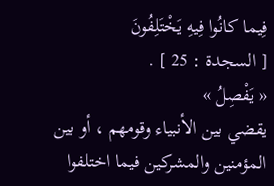فِيما كانُوا فِيهِ يَخْتَلِفُونَ
[ السجدة : 25 ] .
« يَفْصِلُ »
يقضي بين الأنبياء وقومهم ، أو بين المؤمنين والمشركين فيما اختلفوا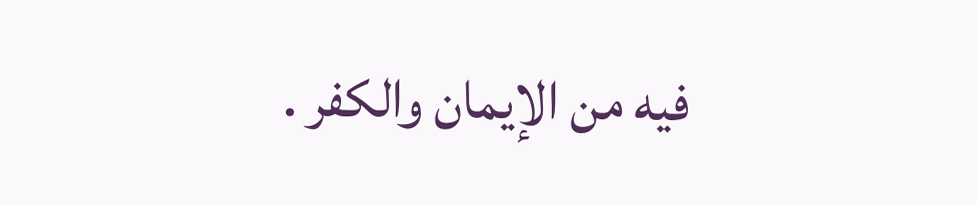فيه من الإيمان والكفر .